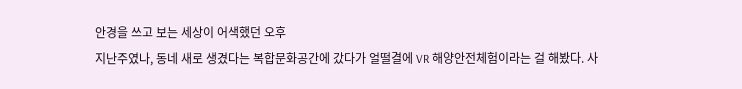안경을 쓰고 보는 세상이 어색했던 오후
지난주였나, 동네 새로 생겼다는 복합문화공간에 갔다가 얼떨결에 VR 해양안전체험이라는 걸 해봤다. 사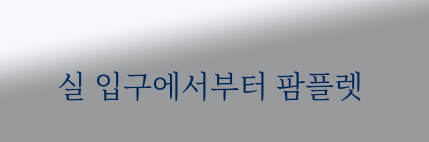실 입구에서부터 팜플렛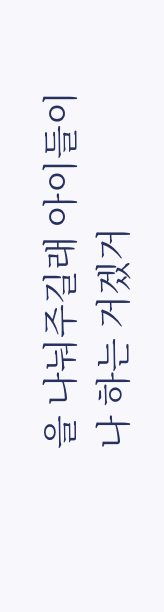을 나눠주길래 아이들이나 하는 거겠거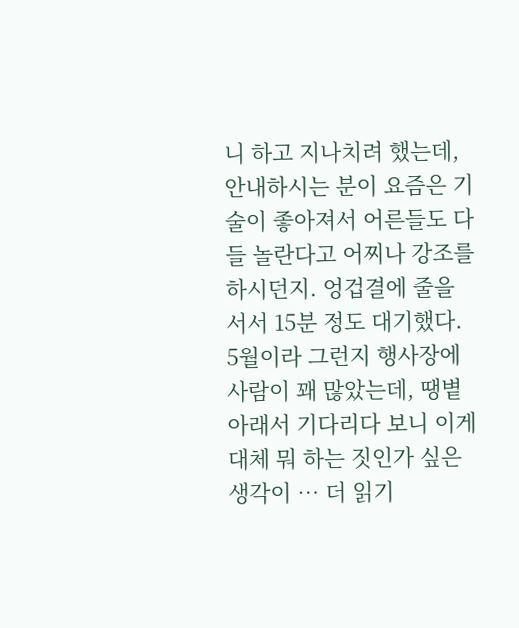니 하고 지나치려 했는데, 안내하시는 분이 요즘은 기술이 좋아져서 어른들도 다들 놀란다고 어찌나 강조를 하시던지. 엉겁결에 줄을 서서 15분 정도 대기했다. 5월이라 그런지 행사장에 사람이 꽤 많았는데, 땡볕 아래서 기다리다 보니 이게 대체 뭐 하는 짓인가 싶은 생각이 … 더 읽기